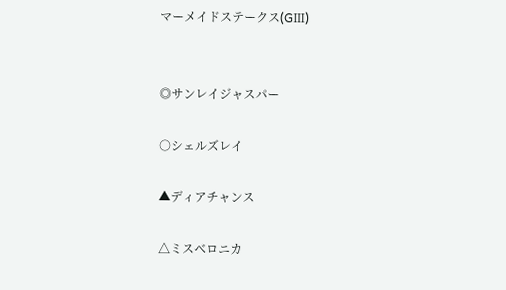マーメイドステークス(GⅢ)


◎サンレイジャスパー

○シェルズレイ

▲ディアチャンス

△ミスベロニカ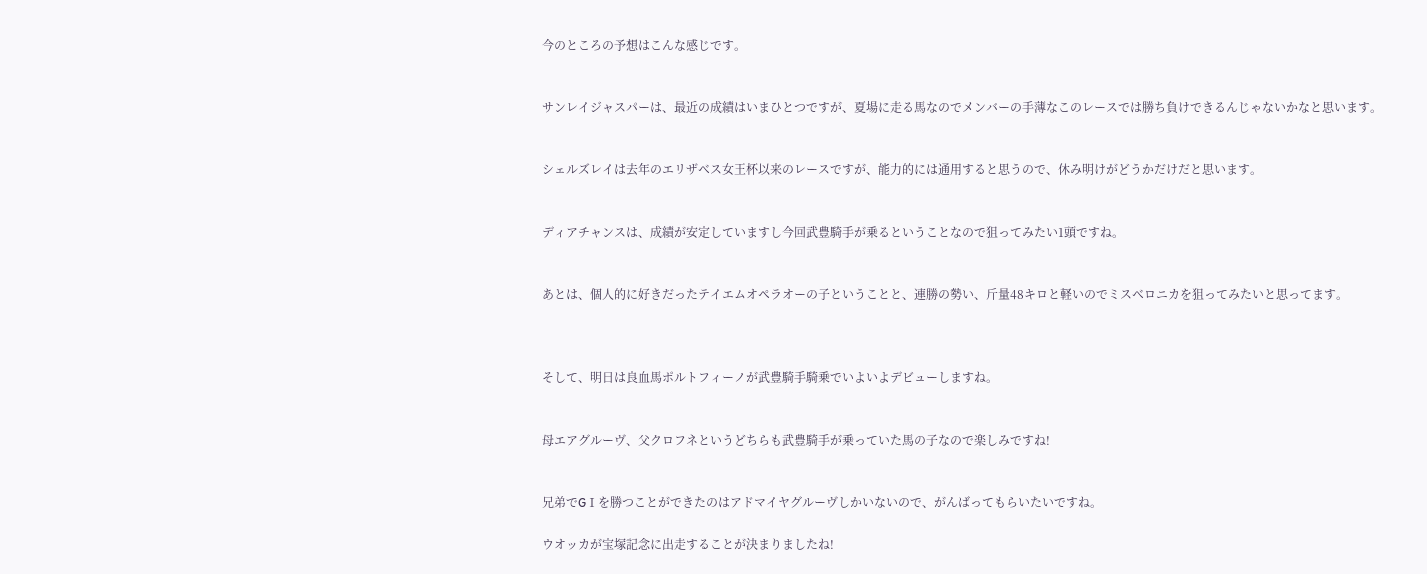今のところの予想はこんな感じです。


サンレイジャスパーは、最近の成績はいまひとつですが、夏場に走る馬なのでメンバーの手薄なこのレースでは勝ち負けできるんじゃないかなと思います。


シェルズレイは去年のエリザベス女王杯以来のレースですが、能力的には通用すると思うので、休み明けがどうかだけだと思います。


ディアチャンスは、成績が安定していますし今回武豊騎手が乗るということなので狙ってみたい1頭ですね。


あとは、個人的に好きだったテイエムオペラオーの子ということと、連勝の勢い、斤量48キロと軽いのでミスベロニカを狙ってみたいと思ってます。



そして、明日は良血馬ポルトフィーノが武豊騎手騎乗でいよいよデビューしますね。


母エアグルーヴ、父クロフネというどちらも武豊騎手が乗っていた馬の子なので楽しみですね!


兄弟でGⅠを勝つことができたのはアドマイヤグルーヴしかいないので、がんばってもらいたいですね。

ウオッカが宝塚記念に出走することが決まりましたね!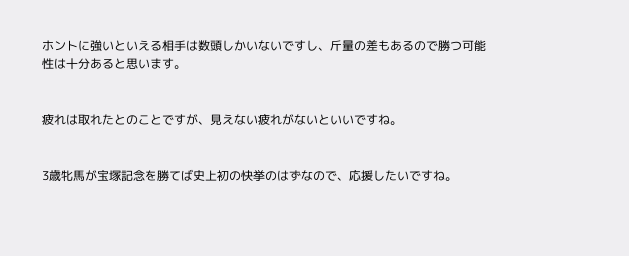ホントに強いといえる相手は数頭しかいないですし、斤量の差もあるので勝つ可能性は十分あると思います。


疲れは取れたとのことですが、見えない疲れがないといいですね。


3歳牝馬が宝塚記念を勝てば史上初の快挙のはずなので、応援したいですね。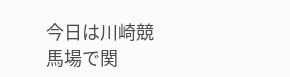今日は川崎競馬場で関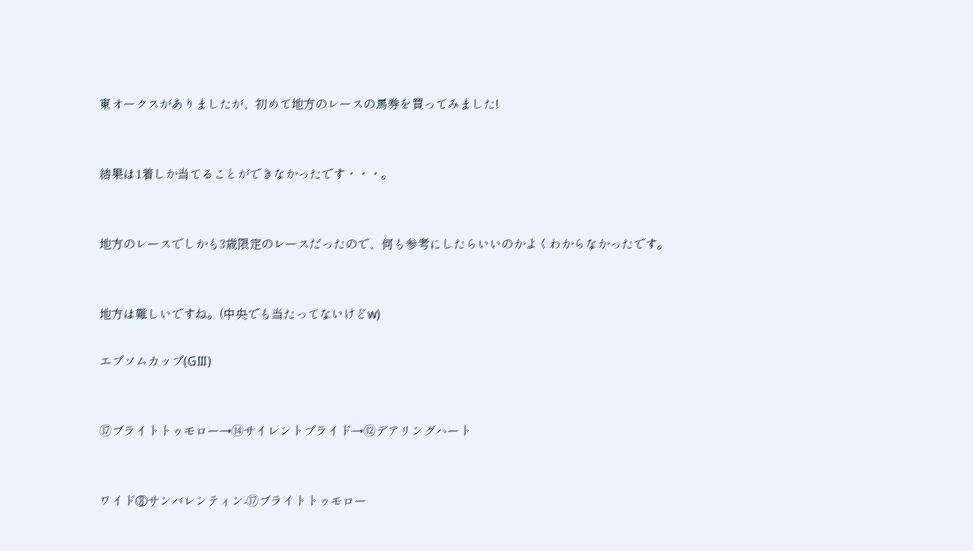東オークスがありましたが、初めて地方のレースの馬券を買ってみました!


結果は1着しか当てることができなかったです・・・。


地方のレースでしかも3歳限定のレースだったので、何も参考にしたらいいのかよくわからなかったです。


地方は難しいですね。(中央でも当たってないけどw)

エプソムカップ(GⅢ)


⑰ブライトトゥモロー→⑭サイレントプライド→⑫デアリングハート


ワイド⑧サンバレンティン-⑰ブライトトゥモロー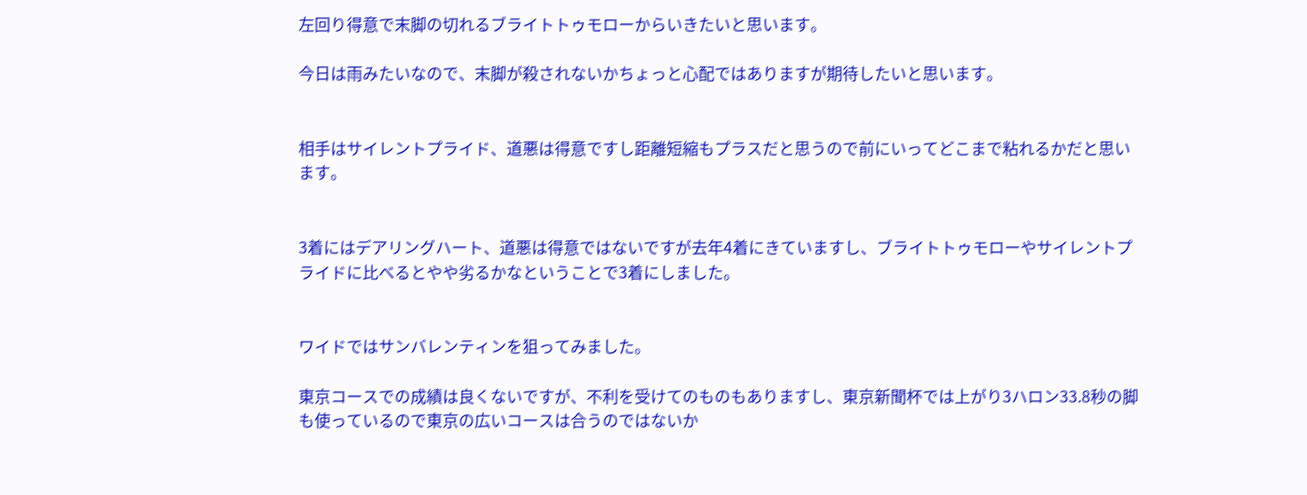左回り得意で末脚の切れるブライトトゥモローからいきたいと思います。

今日は雨みたいなので、末脚が殺されないかちょっと心配ではありますが期待したいと思います。


相手はサイレントプライド、道悪は得意ですし距離短縮もプラスだと思うので前にいってどこまで粘れるかだと思います。


3着にはデアリングハート、道悪は得意ではないですが去年4着にきていますし、ブライトトゥモローやサイレントプライドに比べるとやや劣るかなということで3着にしました。


ワイドではサンバレンティンを狙ってみました。

東京コースでの成績は良くないですが、不利を受けてのものもありますし、東京新聞杯では上がり3ハロン33.8秒の脚も使っているので東京の広いコースは合うのではないか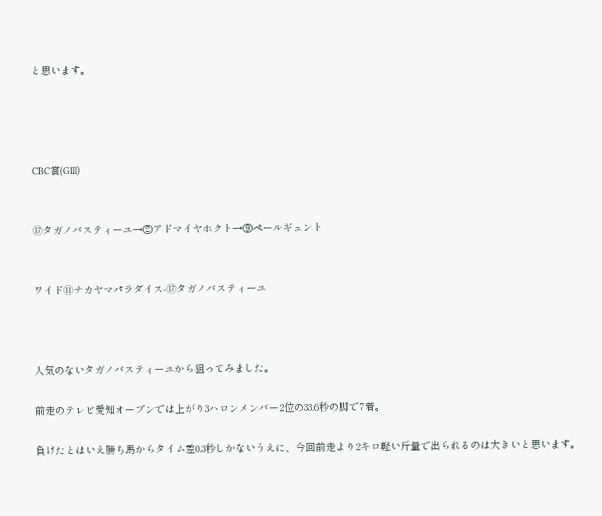と思います。




CBC賞(GⅢ)


⑰タガノバスティーユ→②アドマイヤホクト→⑨ペールギュント


ワイド⑪ナカヤマパラダイス-⑰タガノバスティーユ



人気のないタガノバスティーユから狙ってみました。

前走のテレビ愛知オープンでは上がり3ハロンメンバー2位の33.6秒の脚で7着。

負けたとはいえ勝ち馬からタイム差0.3秒しかないうえに、今回前走より2キロ軽い斤量で出られるのは大きいと思います。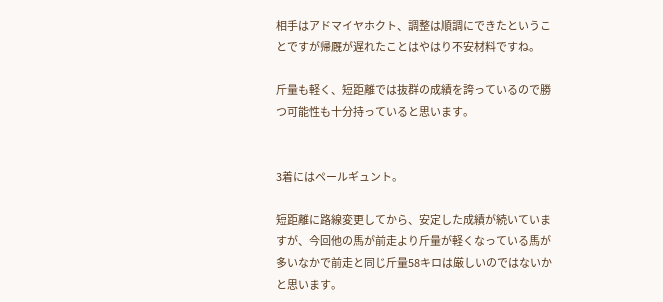相手はアドマイヤホクト、調整は順調にできたということですが帰厩が遅れたことはやはり不安材料ですね。

斤量も軽く、短距離では抜群の成績を誇っているので勝つ可能性も十分持っていると思います。


3着にはペールギュント。

短距離に路線変更してから、安定した成績が続いていますが、今回他の馬が前走より斤量が軽くなっている馬が多いなかで前走と同じ斤量58キロは厳しいのではないかと思います。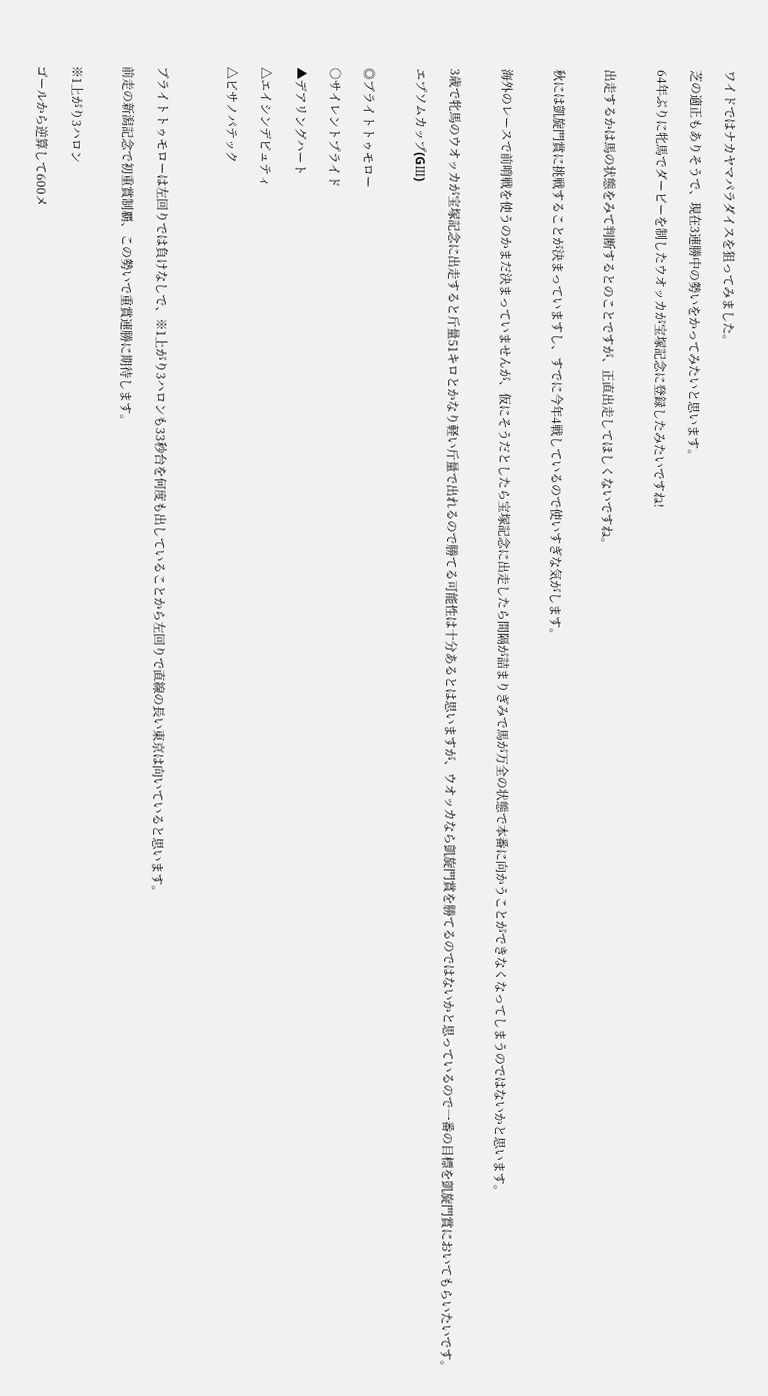ワイドではナカヤマパラダイスを狙ってみました。

芝の適正もありそうで、現在3連勝中の勢いをかってみたいと思います。

64年ぶりに牝馬でダービーを制したウオッカが宝塚記念に登録したみたいですね!


出走するかは馬の状態をみて判断するとのことですが、正直出走してほしくないですね。


秋には凱旋門賞に挑戦することが決まっていますし、すでに今年4戦しているので使いすぎな気がします。


海外のレースで前哨戦を使うのかまだ決まっていませんが、仮にそうだとしたら宝塚記念に出走したら間隔が詰まりぎみで馬が万全の状態で本番に向かうことができなくなってしまうのではないかと思います。


3歳で牝馬のウオッカが宝塚記念に出走すると斤量51キロとかなり軽い斤量で出れるので勝てる可能性は十分あるとは思いますが、ウオッカなら凱旋門賞を勝てるのではないかと思っているので一番の目標を凱旋門賞においてもらいたいです。

エプソムカップ(GⅢ)


◎ブライトトゥモロー

○サイレントプライド

▲デアリングハート

△エイシンデピュティ

△ピサノパテック



ブライトトゥモローは左回りでは負けなしで、※1上がり3ハロンも33秒台を何度も出していることから左回りで直線の長い東京は向いていると思います。

前走の新潟記念で初重賞制覇、この勢いで重賞連勝に期待します。


※1上がり3ハロン

ゴールから逆算して600メ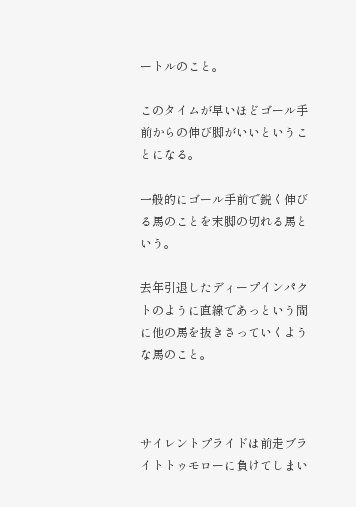ートルのこと。

このタイムが早いほどゴール手前からの伸び脚がいいということになる。

一般的にゴール手前で鋭く伸びる馬のことを末脚の切れる馬という。

去年引退したディープインパクトのように直線であっという間に他の馬を抜きさっていくような馬のこと。



サイレントプライドは前走ブライトトゥモローに負けてしまい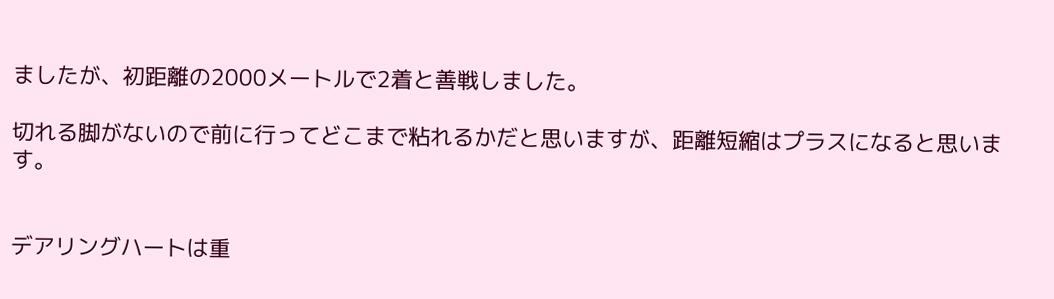ましたが、初距離の2000メートルで2着と善戦しました。

切れる脚がないので前に行ってどこまで粘れるかだと思いますが、距離短縮はプラスになると思います。


デアリングハートは重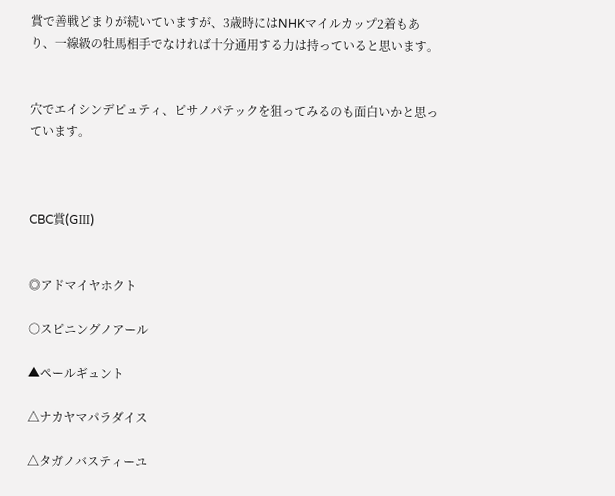賞で善戦どまりが続いていますが、3歳時にはNHKマイルカップ2着もあり、一線級の牡馬相手でなければ十分通用する力は持っていると思います。


穴でエイシンデピュティ、ピサノパテックを狙ってみるのも面白いかと思っています。



CBC賞(GⅢ)


◎アドマイヤホクト

○スピニングノアール

▲ペールギュント

△ナカヤマパラダイス

△タガノバスティーユ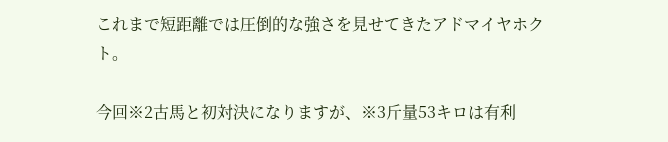これまで短距離では圧倒的な強さを見せてきたアドマイヤホクト。

今回※2古馬と初対決になりますが、※3斤量53キロは有利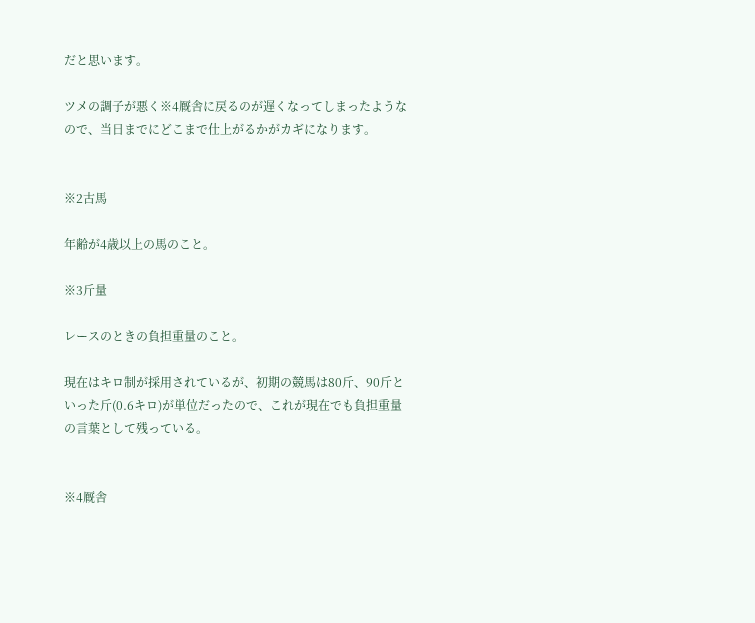だと思います。

ツメの調子が悪く※4厩舎に戻るのが遅くなってしまったようなので、当日までにどこまで仕上がるかがカギになります。


※2古馬

年齢が4歳以上の馬のこと。

※3斤量

レースのときの負担重量のこと。

現在はキロ制が採用されているが、初期の競馬は80斤、90斤といった斤(0.6キロ)が単位だったので、これが現在でも負担重量の言葉として残っている。


※4厩舎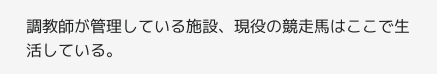調教師が管理している施設、現役の競走馬はここで生活している。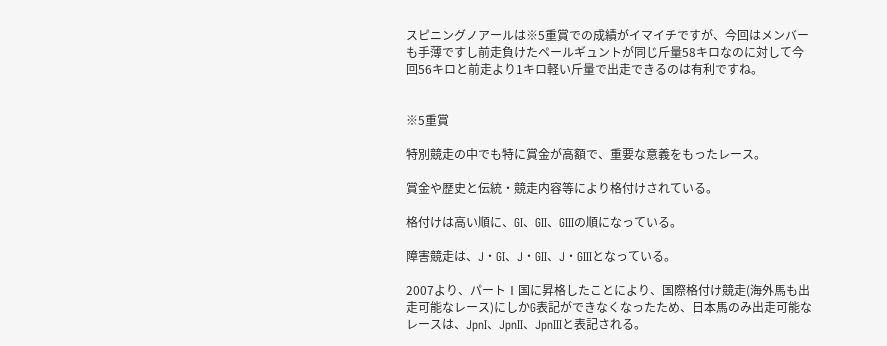スピニングノアールは※5重賞での成績がイマイチですが、今回はメンバーも手薄ですし前走負けたペールギュントが同じ斤量58キロなのに対して今回56キロと前走より1キロ軽い斤量で出走できるのは有利ですね。


※5重賞

特別競走の中でも特に賞金が高額で、重要な意義をもったレース。

賞金や歴史と伝統・競走内容等により格付けされている。

格付けは高い順に、GⅠ、GⅡ、GⅢの順になっている。

障害競走は、J・GⅠ、J・GⅡ、J・GⅢとなっている。

2007より、パートⅠ国に昇格したことにより、国際格付け競走(海外馬も出走可能なレース)にしかG表記ができなくなったため、日本馬のみ出走可能なレースは、JpnⅠ、JpnⅡ、JpnⅢと表記される。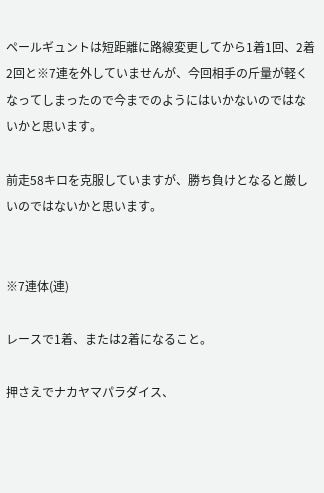ペールギュントは短距離に路線変更してから1着1回、2着2回と※7連を外していませんが、今回相手の斤量が軽くなってしまったので今までのようにはいかないのではないかと思います。

前走58キロを克服していますが、勝ち負けとなると厳しいのではないかと思います。


※7連体(連)

レースで1着、または2着になること。

押さえでナカヤマパラダイス、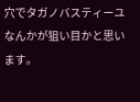穴でタガノバスティーユなんかが狙い目かと思います。